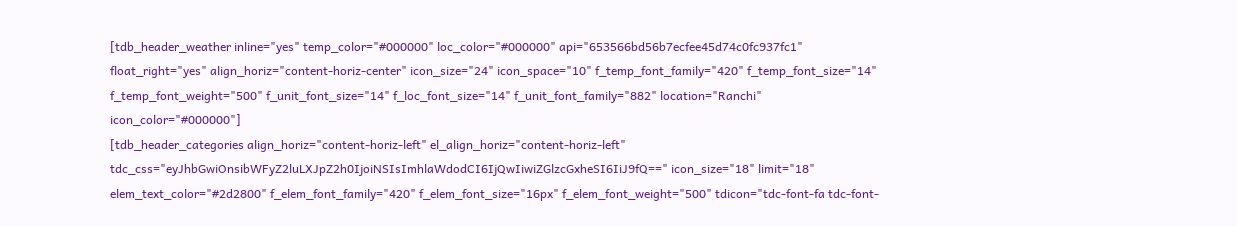[tdb_header_weather inline="yes" temp_color="#000000" loc_color="#000000" api="653566bd56b7ecfee45d74c0fc937fc1" float_right="yes" align_horiz="content-horiz-center" icon_size="24" icon_space="10" f_temp_font_family="420" f_temp_font_size="14" f_temp_font_weight="500" f_unit_font_size="14" f_loc_font_size="14" f_unit_font_family="882" location="Ranchi" icon_color="#000000"]
[tdb_header_categories align_horiz="content-horiz-left" el_align_horiz="content-horiz-left" tdc_css="eyJhbGwiOnsibWFyZ2luLXJpZ2h0IjoiNSIsImhlaWdodCI6IjQwIiwiZGlzcGxheSI6IiJ9fQ==" icon_size="18" limit="18" elem_text_color="#2d2800" f_elem_font_family="420" f_elem_font_size="16px" f_elem_font_weight="500" tdicon="tdc-font-fa tdc-font-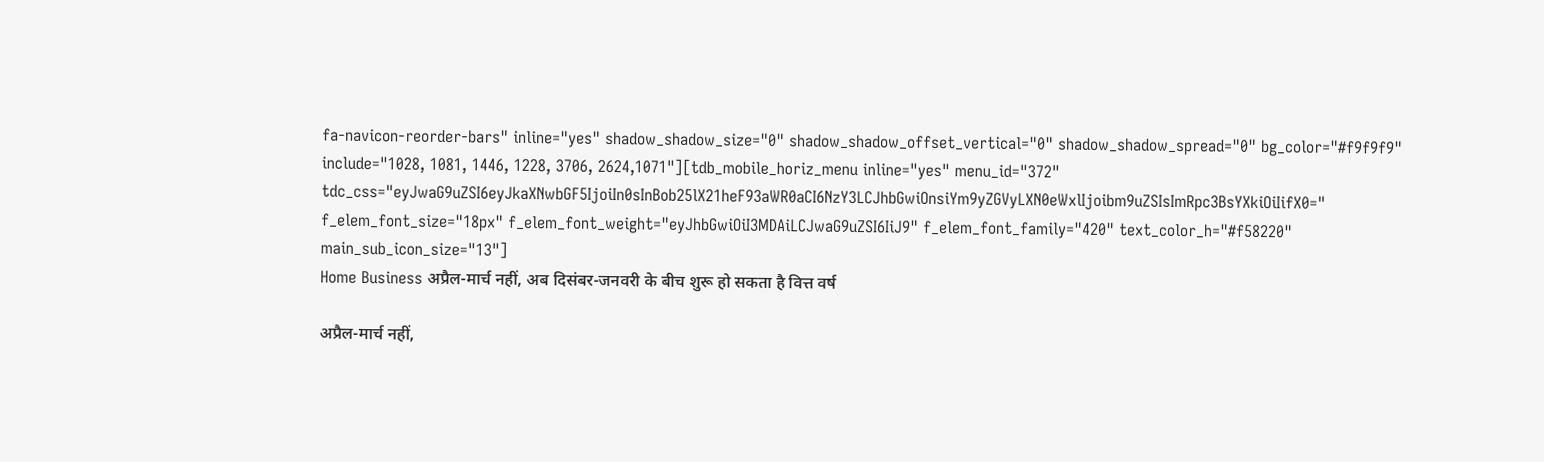fa-navicon-reorder-bars" inline="yes" shadow_shadow_size="0" shadow_shadow_offset_vertical="0" shadow_shadow_spread="0" bg_color="#f9f9f9" include="1028, 1081, 1446, 1228, 3706, 2624,1071"][tdb_mobile_horiz_menu inline="yes" menu_id="372" tdc_css="eyJwaG9uZSI6eyJkaXNwbGF5IjoiIn0sInBob25lX21heF93aWR0aCI6NzY3LCJhbGwiOnsiYm9yZGVyLXN0eWxlIjoibm9uZSIsImRpc3BsYXkiOiIifX0=" f_elem_font_size="18px" f_elem_font_weight="eyJhbGwiOiI3MDAiLCJwaG9uZSI6IiJ9" f_elem_font_family="420" text_color_h="#f58220" main_sub_icon_size="13"]
Home Business अप्रैल-मार्च नहीं, अब दिसंबर-जनवरी के बीच शुरू हो सकता है वित्त वर्ष

अप्रैल-मार्च नहीं,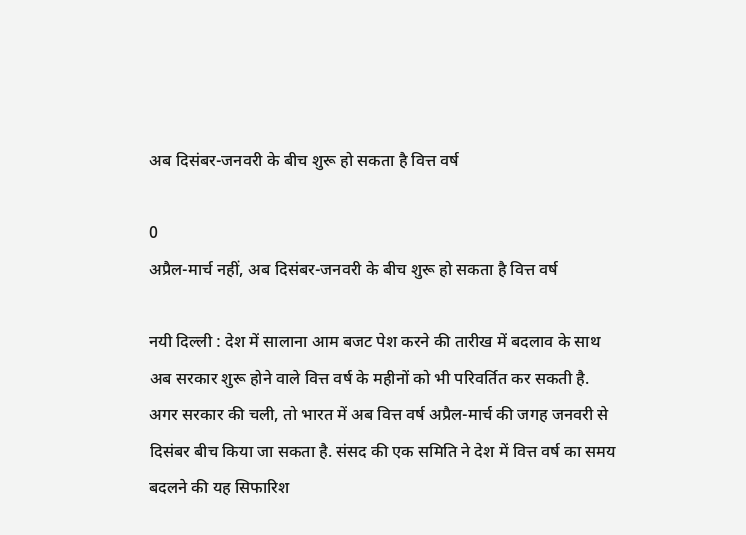अब दिसंबर-जनवरी के बीच शुरू हो सकता है वित्त वर्ष

0
अप्रैल-मार्च नहीं, अब दिसंबर-जनवरी के बीच शुरू हो सकता है वित्त वर्ष

नयी दिल्ली : देश में सालाना आम बजट पेश करने की तारीख में बदलाव के साथ अब सरकार शुरू होने वाले वित्त वर्ष के महीनों को भी परिवर्तित कर सकती है. अगर सरकार की चली, तो भारत में अब वित्त वर्ष अप्रैल-मार्च की जगह जनवरी से दिसंबर बीच किया जा सकता है. संसद की एक समिति ने देश में वित्त वर्ष का समय बदलने की यह सिफारिश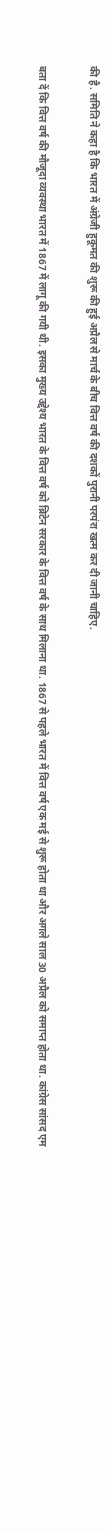की है. समिति ने कहा है कि भारत में अंग्रेजी हुकूमत की शुरू की हुई अप्रैल से मार्च के बीच वित्त वर्ष की दशकों पुरानी परपंरा खत्म कर दी जानी चाहिए.

बता दें कि वित्त वर्ष की मौजूदा व्यवस्था भारत में 1867 में लागू की गयी थी. इसका मुख्य उद्देश्य भारत के वित्त वर्ष को ब्रिटेन सरकार के वित्त वर्ष के साथ मिलाना था. 1867 से पहले भारत में वित्त वर्ष एक मई से शुरू होता था और अगले साल 30 अप्रैल को समाप्त होता था. कांग्रेस सांसद एम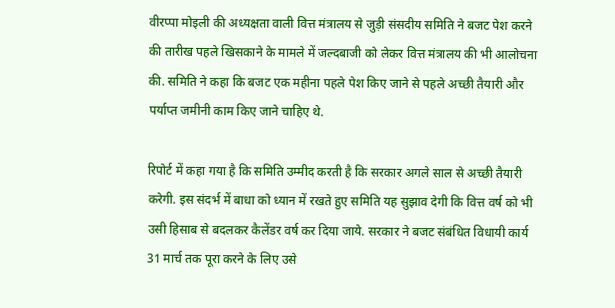वीरप्पा मोइली की अध्यक्षता वाली वित्त मंत्रालय से जुड़ी संसदीय समिति ने बजट पेश करने की तारीख पहले खिसकाने के मामले में जल्दबाजी को लेकर वित्त मंत्रालय की भी आलोचना की. समिति ने कहा कि बजट एक महीना पहले पेश किए जाने से पहले अच्छी तैयारी और पर्याप्त जमीनी काम किए जाने चाहिए थे.

रिपोर्ट में कहा गया है कि समिति उम्मीद करती है कि सरकार अगले साल से अच्छी तैयारी करेगी. इस संदर्भ में बाधा को ध्यान में रखते हुए समिति यह सुझाव देगी कि वित्त वर्ष को भी उसी हिसाब से बदलकर कैलेंडर वर्ष कर दिया जाये. सरकार ने बजट संबंधित विधायी कार्य 31 मार्च तक पूरा करने के लिए उसे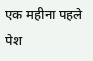एक महीना पहले पेश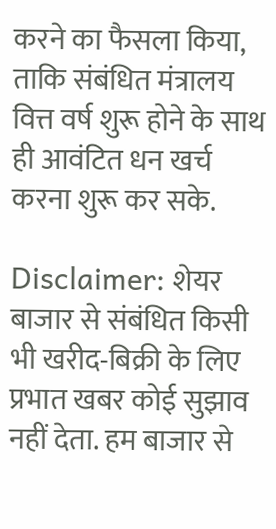करने का फैसला किया, ताकि संबंधित मंत्रालय वित्त वर्ष शुरू होने के साथ ही आवंटित धन खर्च करना शुरू कर सके.

Disclaimer: शेयर बाजार से संबंधित किसी भी खरीद-बिक्री के लिए प्रभात खबर कोई सुझाव नहीं देता. हम बाजार से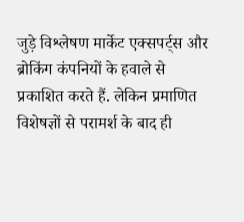जुड़े विश्लेषण मार्केट एक्सपर्ट्स और ब्रोकिंग कंपनियों के हवाले से प्रकाशित करते हैं. लेकिन प्रमाणित विशेषज्ञों से परामर्श के बाद ही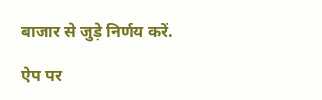बाजार से जुड़े निर्णय करें.

ऐप पर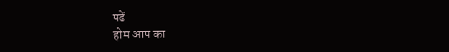पढें
होम आप का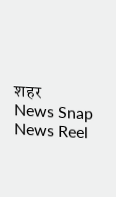शहर
News Snap News Reel